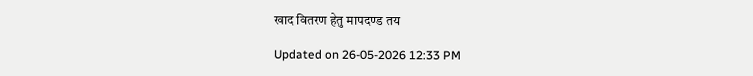खाद वितरण हेतु मापदण्ड तय

Updated on 26-05-2026 12:33 PM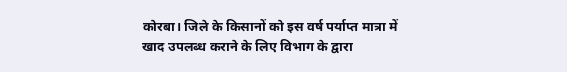कोरबा। जिले के किसानों को इस वर्ष पर्याप्त मात्रा में खाद उपलब्ध कराने के लिए विभाग के द्वारा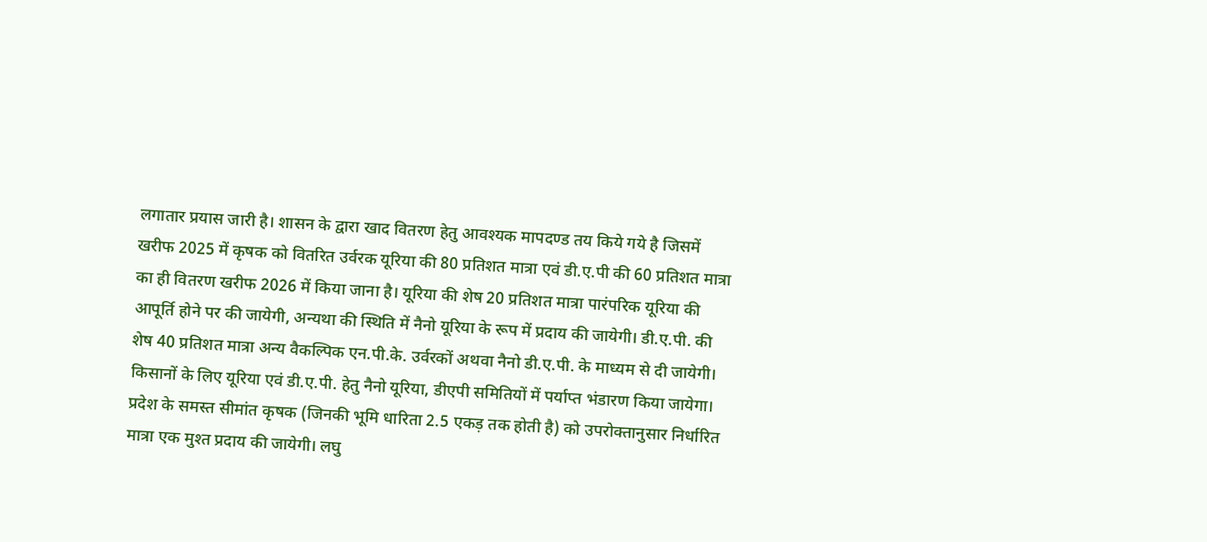लगातार प्रयास जारी है। शासन के द्वारा खाद वितरण हेतु आवश्यक मापदण्ड तय किये गये है जिसमें खरीफ 2025 में कृषक को वितरित उर्वरक यूरिया की 80 प्रतिशत मात्रा एवं डी.ए.पी की 60 प्रतिशत मात्रा का ही वितरण खरीफ 2026 में किया जाना है। यूरिया की शेष 20 प्रतिशत मात्रा पारंपरिक यूरिया की आपूर्ति होने पर की जायेगी, अन्यथा की स्थिति में नैनो यूरिया के रूप में प्रदाय की जायेगी। डी.ए.पी. की शेष 40 प्रतिशत मात्रा अन्य वैकल्पिक एन.पी.के. उर्वरकों अथवा नैनो डी.ए.पी. के माध्यम से दी जायेगी। किसानों के लिए यूरिया एवं डी.ए.पी. हेतु नैनो यूरिया, डीएपी समितियों में पर्याप्त भंडारण किया जायेगा। प्रदेश के समस्त सीमांत कृषक (जिनकी भूमि धारिता 2.5 एकड़ तक होती है) को उपरोक्तानुसार निर्धारित मात्रा एक मुश्त प्रदाय की जायेगी। लघु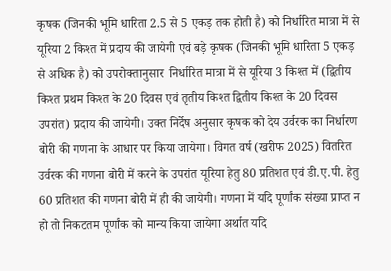कृषक (जिनकी भूमि धारिता 2.5 से 5 एकड़ तक होती है) को निर्धारित मात्रा में से यूरिया 2 किश्त में प्रदाय की जायेगी एवं बड़े कृषक (जिनकी भूमि धारिता 5 एकड़ से अधिक है) को उपरोक्तानुसार  निर्धारित मात्रा में से यूरिया 3 किश्त में (द्वितीय किश्त प्रथम किश्त के 20 दिवस एवं तृतीय किश्त द्वितीय किश्त के 20 दिवस उपरांत) प्रदाय की जायेगी। उक्त निर्देष अनुसार कृषक को देय उर्वरक का निर्धारण बोरी की गणना के आधार पर किया जायेगा। विगत वर्ष (खरीफ 2025) वितरित उर्वरक की गणना बोरी में करने के उपरांत यूरिया हेतु 80 प्रतिशत एवं डी.ए.पी. हेतु 60 प्रतिशत की गणना बोरी में ही की जायेगी। गणना में यदि पूर्णांक संख्या प्राप्त न हो तो निकटतम पूर्णांक को मान्य किया जायेगा अर्थात यदि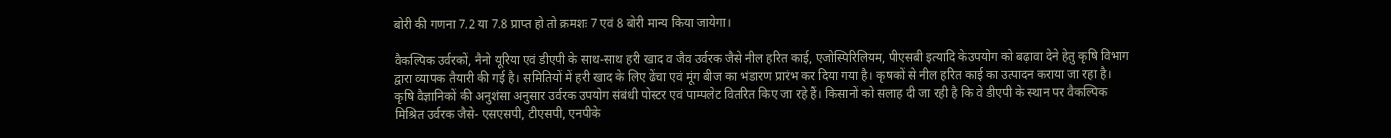बोरी की गणना 7.2 या 7.8 प्राप्त हो तो क्रमशः 7 एवं 8 बोरी मान्य किया जायेगा।

वैकल्पिक उर्वरकों, नैनो यूरिया एवं डीएपी के साथ-साथ हरी खाद व जैव उर्वरक जैसे नील हरित काई, एजोस्पिरिलियम, पीएसबी इत्यादि केउपयोग को बढ़ावा देने हेतु कृषि विभाग द्वारा व्यापक तैयारी की गई है। समितियों में हरी खाद के लिए ढेंचा एवं मूंग बीज का भंडारण प्रारंभ कर दिया गया है। कृषकों से नील हरित काई का उत्पादन कराया जा रहा है। कृषि वैज्ञानिकों की अनुशंसा अनुसार उर्वरक उपयोग संबंधी पोस्टर एवं पाम्पलेट वितरित किए जा रहे हैं। किसानों को सलाह दी जा रही है कि वे डीएपी के स्थान पर वैकल्पिक मिश्रित उर्वरक जैसे- एसएसपी, टीएसपी, एनपीके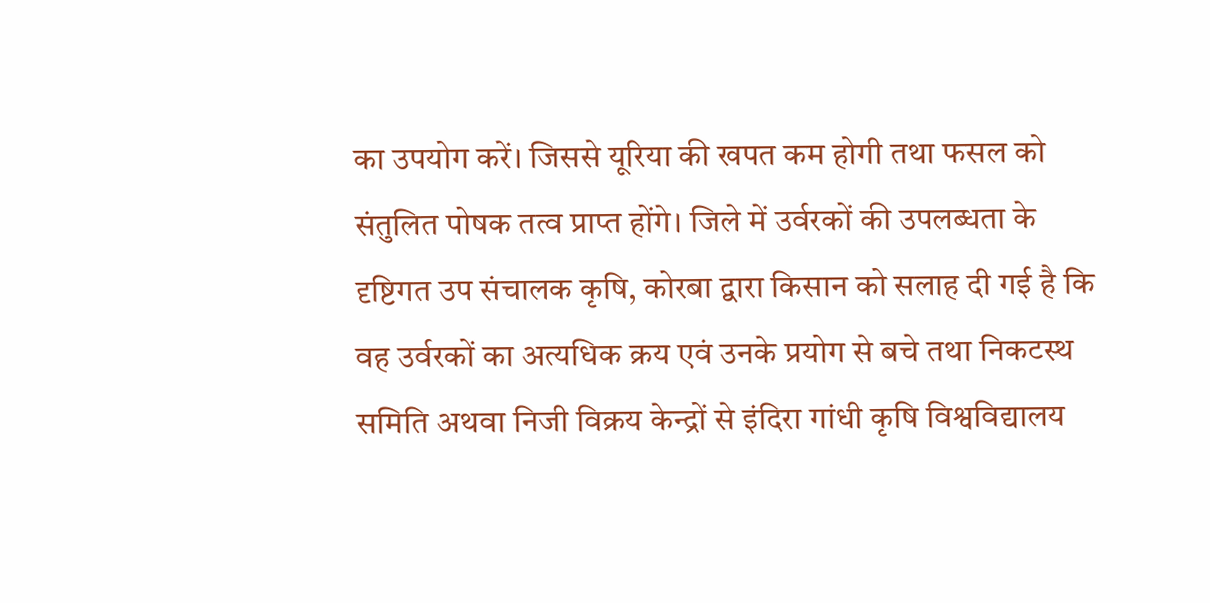का उपयोग करें। जिससे यूरिया की खपत कम होगी तथा फसल को संतुलित पोषक तत्व प्राप्त होंगे। जिले में उर्वरकों की उपलब्धता के दृष्टिगत उप संचालक कृषि, कोरबा द्वारा किसान को सलाह दी गई है कि वह उर्वरकों का अत्यधिक क्रय एवं उनके प्रयोग से बचे तथा निकटस्थ समिति अथवा निजी विक्रय केन्द्रों से इंदिरा गांधी कृषि विश्वविद्यालय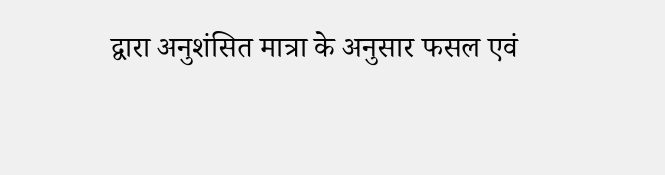द्वारा अनुशंसित मात्रा के अनुसार फसल एवं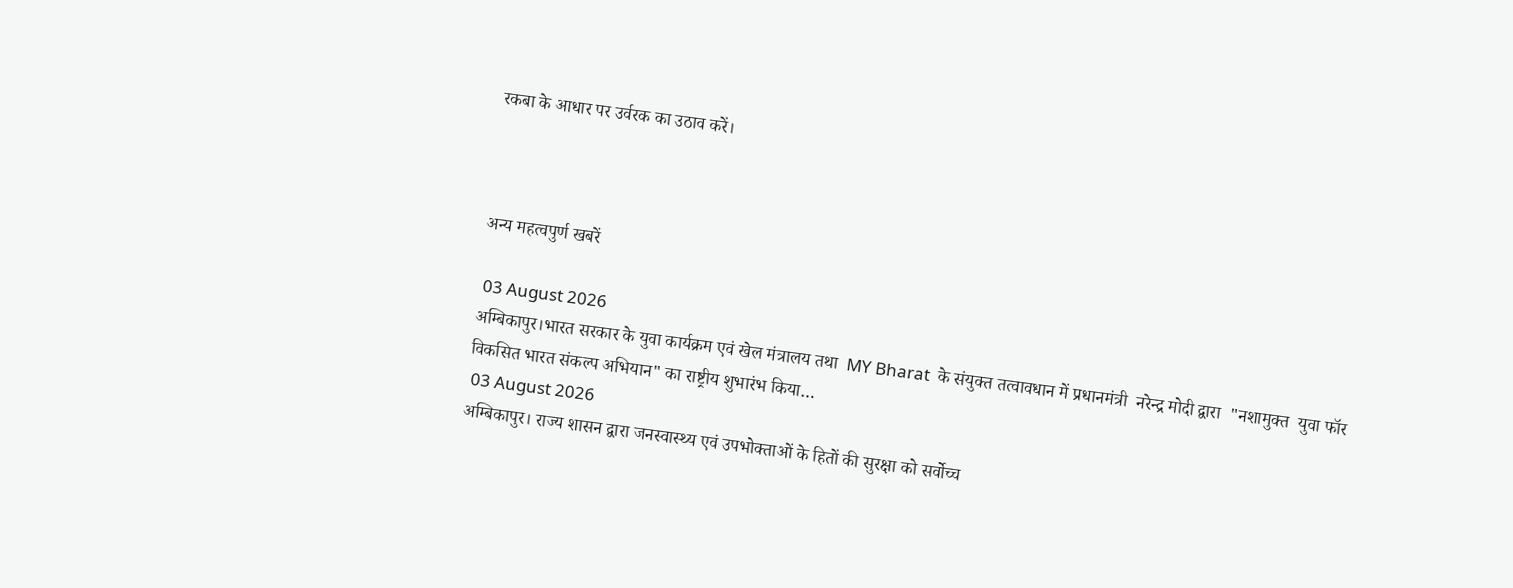रकबा के आधार पर उर्वरक का उठाव करें।



अन्य महत्वपुर्ण खबरें

 03 August 2026
अम्बिकापुर।भारत सरकार के युवा कार्यक्रम एवं खेल मंत्रालय तथा  MY Bharat  के संयुक्त तत्वावधान में प्रधानमंत्री  नरेन्द्र मोदी द्वारा  "नशामुक्त  युवा फॉर विकसित भारत संकल्प अभियान" का राष्ट्रीय शुभारंभ किया…
 03 August 2026
अम्बिकापुर। राज्य शासन द्वारा जनस्वास्थ्य एवं उपभोक्ताओं के हितों की सुरक्षा को सर्वोच्च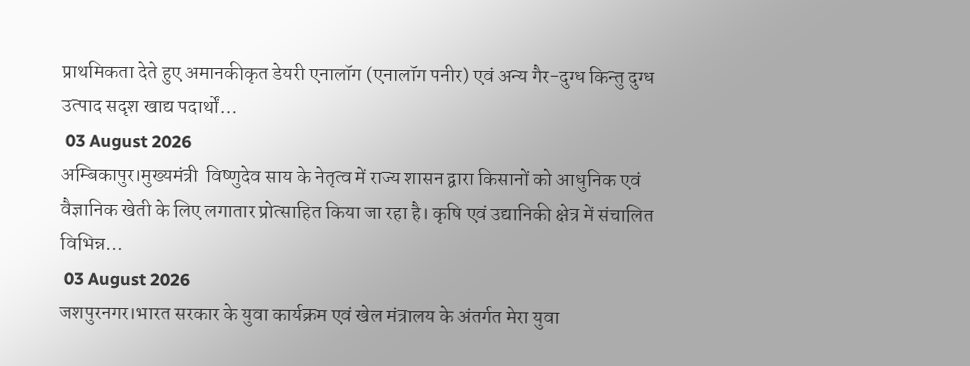प्राथमिकता देते हुए अमानकीकृत डेयरी एनालॉग (एनालॉग पनीर) एवं अन्य गैर-दुग्ध किन्तु दुग्ध उत्पाद सदृश खाद्य पदार्थों…
 03 August 2026
अम्बिकापुर।मुख्यमंत्री  विष्णुदेव साय के नेतृत्व में राज्य शासन द्वारा किसानों को आधुनिक एवं वैज्ञानिक खेती के लिए लगातार प्रोत्साहित किया जा रहा है। कृषि एवं उद्यानिकी क्षेत्र में संचालित विभिन्न…
 03 August 2026
जशपुरनगर।भारत सरकार के युवा कार्यक्रम एवं खेल मंत्रालय के अंतर्गत मेरा युवा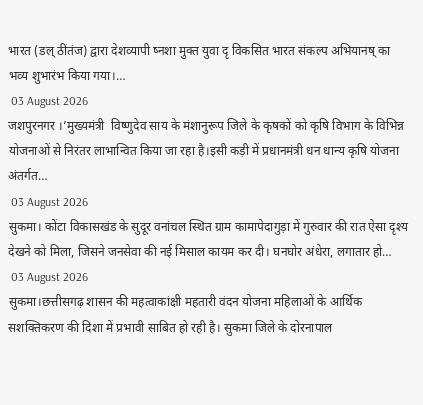भारत (डल् ठींतंज) द्वारा देशव्यापी ष्नशा मुक्त युवा दृ विकसित भारत संकल्प अभियानष् का भव्य शुभारंभ किया गया।…
 03 August 2026
जशपुरनगर ।’मुख्यमंत्री  विष्णुदेव साय के मंशानुरूप जिले के कृषकों को कृषि विभाग के विभिन्न योजनाओं से निरंतर लाभान्वित किया जा रहा है।इसी कड़ी में प्रधानमंत्री धन धान्य कृषि योजना अंतर्गत…
 03 August 2026
सुकमा। कोंटा विकासखंड के सुदूर वनांचल स्थित ग्राम कामापेदागुड़ा में गुरुवार की रात ऐसा दृश्य देखने को मिला, जिसने जनसेवा की नई मिसाल कायम कर दी। घनघोर अंधेरा, लगातार हो…
 03 August 2026
सुकमा।छत्तीसगढ़ शासन की महत्वाकांक्षी महतारी वंदन योजना महिलाओं के आर्थिक सशक्तिकरण की दिशा में प्रभावी साबित हो रही है। सुकमा जिले के दोरनापाल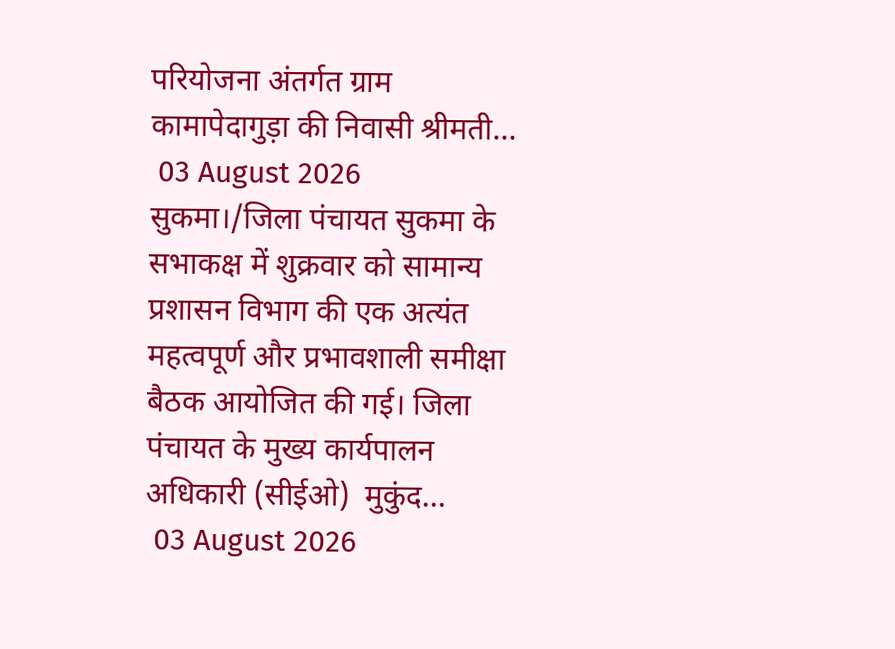परियोजना अंतर्गत ग्राम कामापेदागुड़ा की निवासी श्रीमती…
 03 August 2026
सुकमा।/जिला पंचायत सुकमा के सभाकक्ष में शुक्रवार को सामान्य प्रशासन विभाग की एक अत्यंत महत्वपूर्ण और प्रभावशाली समीक्षा बैठक आयोजित की गई। जिला पंचायत के मुख्य कार्यपालन अधिकारी (सीईओ)  मुकुंद…
 03 August 2026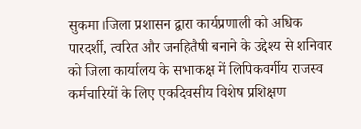सुकमा।जिला प्रशासन द्वारा कार्यप्रणाली को अधिक पारदर्शी, त्वरित और जनहितैषी बनाने के उद्देश्य से शनिवार को जिला कार्यालय के सभाकक्ष में लिपिकवर्गीय राजस्व कर्मचारियों के लिए एकदिवसीय विशेष प्रशिक्षण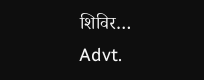शिविर…
Advt.